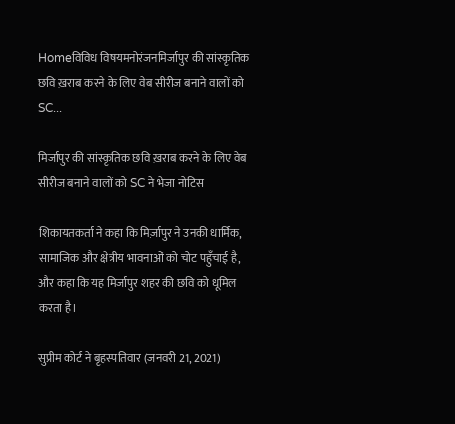Homeविविध विषयमनोरंजनमिर्जापुर की सांस्कृतिक छवि ख़राब करने के लिए वेब सीरीज बनाने वालों को SC...

मिर्जापुर की सांस्कृतिक छवि ख़राब करने के लिए वेब सीरीज बनाने वालों को SC ने भेजा नोटिस

शिकायतकर्ता ने कहा कि मिर्ज़ापुर ने उनकी धार्मिक, सामाजिक और क्षेत्रीय भावनाओं को चोट पहुँचाई है, और कहा कि यह मिर्जापुर शहर की छवि को धूमिल करता है।

सुप्रीम कोर्ट ने बृहस्पतिवार (जनवरी 21, 2021)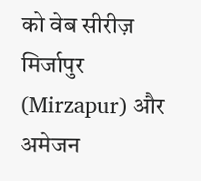को वेब सीरीज़ मिर्जापुर (Mirzapur) और अमेजन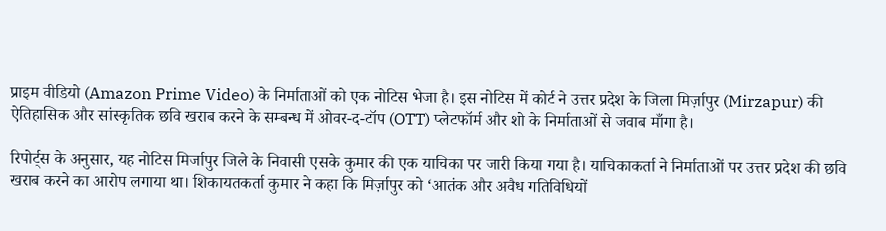प्राइम वीडियो (Amazon Prime Video) के निर्माताओं को एक नोटिस भेजा है। इस नोटिस में कोर्ट ने उत्तर प्रदेश के जिला मिर्ज़ापुर (Mirzapur) की ऐतिहासिक और सांस्कृतिक छवि खराब करने के सम्बन्ध में ओवर-द-टॉप (OTT) प्लेटफॉर्म और शो के निर्माताओं से जवाब माँगा है।

रिपोर्ट्स के अनुसार, यह नोटिस मिर्जापुर जिले के निवासी एसके कुमार की एक याचिका पर जारी किया गया है। याचिकाकर्ता ने निर्माताओं पर उत्तर प्रदेश की छवि खराब करने का आरोप लगाया था। शिकायतकर्ता कुमार ने कहा कि मिर्ज़ापुर को ‘आतंक और अवैध गतिविधियों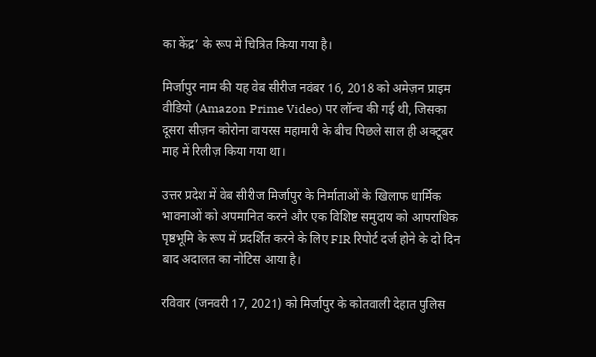का केंद्र’ के रूप में चित्रित किया गया है।

मिर्जापुर नाम की यह वेब सीरीज नवंबर 16, 2018 को अमेज़न प्राइम वीडियो (Amazon Prime Video) पर लॉन्च की गई थी, जिसका दूसरा सीज़न कोरोना वायरस महामारी के बीच पिछले साल ही अक्टूबर माह में रिलीज़ किया गया था।

उत्तर प्रदेश में वेब सीरीज मिर्जापुर के निर्माताओं के खिलाफ धार्मिक भावनाओं को अपमानित करने और एक विशिष्ट समुदाय को आपराधिक पृष्ठभूमि के रूप में प्रदर्शित करने के लिए FIR रिपोर्ट दर्ज होने के दो दिन बाद अदालत का नोटिस आया है।

रविवार (जनवरी 17, 2021) को मिर्जापुर के कोतवाली देहात पुलिस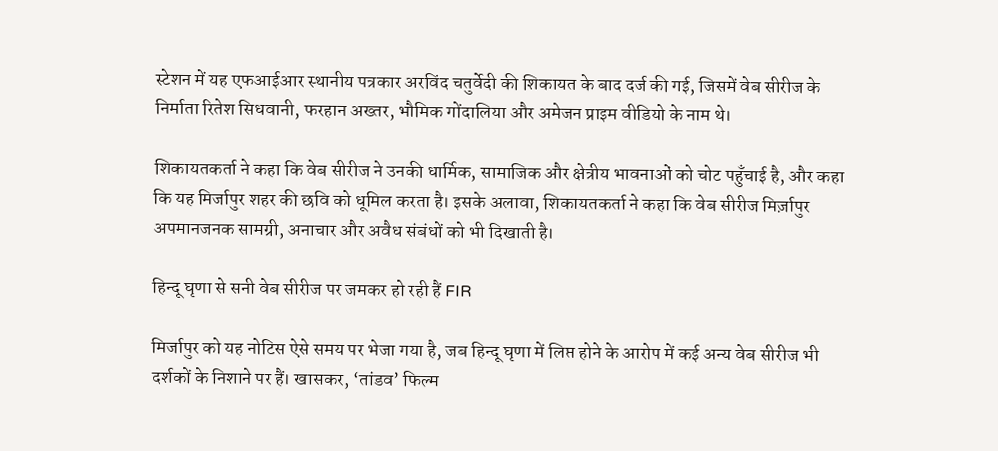स्टेशन में यह एफआईआर स्थानीय पत्रकार अरविंद चतुर्वेदी की शिकायत के बाद दर्ज की गई, जिसमें वेब सीरीज के निर्माता रितेश सिधवानी, फरहान अख्तर, भौमिक गोंदालिया और अमेजन प्राइम वीडियो के नाम थे।

शिकायतकर्ता ने कहा कि वेब सीरीज ने उनकी धार्मिक, सामाजिक और क्षेत्रीय भावनाओं को चोट पहुँचाई है, और कहा कि यह मिर्जापुर शहर की छवि को धूमिल करता है। इसके अलावा, शिकायतकर्ता ने कहा कि वेब सीरीज मिर्ज़ापुर अपमानजनक सामग्री, अनाचार और अवैध संबंधों को भी दिखाती है।

हिन्दू घृणा से सनी वेब सीरीज पर जमकर हो रही हैं FIR

मिर्जापुर को यह नोटिस ऐसे समय पर भेजा गया है, जब हिन्दू घृणा में लिप्त होने के आरोप में कई अन्य वेब सीरीज भी दर्शकों के निशाने पर हैं। खासकर, ‘तांडव’ फिल्म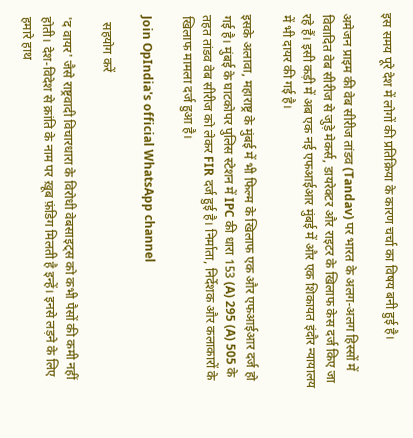इस समय पूरे देश में लोगों की प्रतिक्रिया के कारण चर्चा का विषय बनी हुई है।

अमेजन प्राइम की वेब सीरीज तांडव (Tandav) पर भारत के अलग-अलग हिस्सों में विवादित वेब सीरीज से जुड़े मेकर्स, डायरेक्टर और राइटर के खिलाफ केस दर्ज किए जा रहे हैं। इसी कड़ी में अब एक नई एफआईआर मुंबई में और एक शिकायत इंदौर न्यायालय में भी दायर की गई है।

इसके अलावा, महाराष्ट्र के मुंबई में भी फिल्म के खिलाफ एक और एफआईआर दर्ज हो गई है। मुंबई के घाटकोपर पुलिस स्टेशन में IPC की धारा 153 (A) 295 (A) 505 के तहत तांडव वेब सीरीज को लेकर FIR दर्ज हुई है। निर्माता, निर्देशक और कलाकारों के खिलाफ मामला दर्ज हुआ है।

Join OpIndia's official WhatsApp channel

  सहयोग करें

'द वायर' जैसे राष्ट्रवादी विचारधारा के विरोधी वेबसाइट्स को कभी पैसों की कमी नहीं होती। देश-विदेश से क्रांति के नाम पर ख़ूब फ़ंडिग मिलती है इन्हें। इनसे लड़ने के लिए हमारे हाथ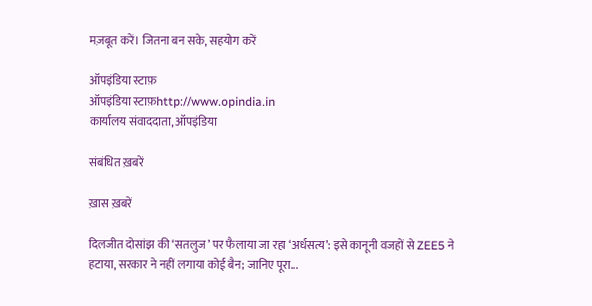मज़बूत करें। जितना बन सके, सहयोग करें

ऑपइंडिया स्टाफ़
ऑपइंडिया स्टाफ़http://www.opindia.in
कार्यालय संवाददाता, ऑपइंडिया

संबंधित ख़बरें

ख़ास ख़बरें

दिलजीत दोसांझ की ‘सतलुज’ पर फैलाया जा रहा ‘अर्धसत्य’: इसे कानूनी वजहों से ZEE5 ने हटाया, सरकार ने नहीं लगाया कोई बैन; जानिए पूरा...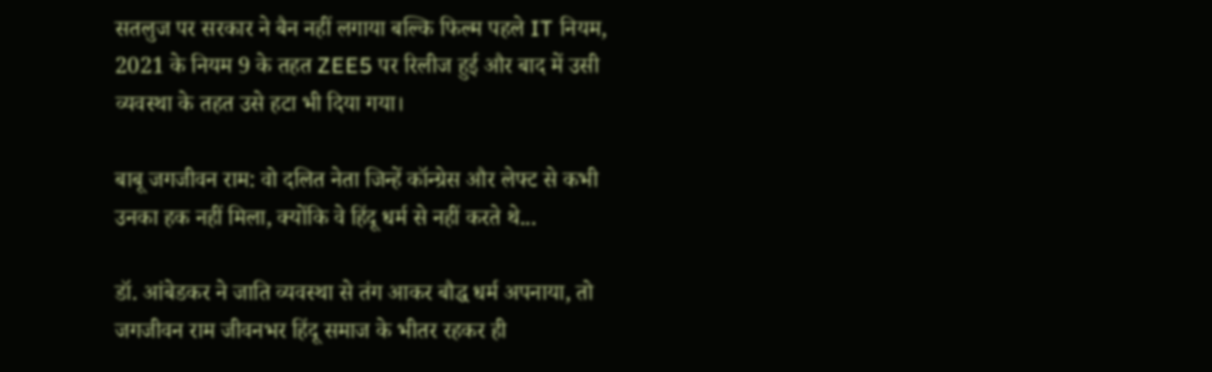सतलुज पर सरकार ने बैन नहीं लगाया बल्कि फिल्म पहले IT नियम, 2021 के नियम 9 के तहत ZEE5 पर रिलीज हुई और बाद में उसी व्यवस्था के तहत उसे हटा भी दिया गया।

बाबू जगजीवन राम: वो दलित नेता जिन्हें कॉन्ग्रेस और लेफ्ट से कभी उनका हक नहीं मिला, क्योंकि वे हिंदू धर्म से नहीं करते थे...

डॉ. आंबेडकर ने जाति व्यवस्था से तंग आकर बौद्ध धर्म अपनाया, तो जगजीवन राम जीवनभर हिंदू समाज के भीतर रहकर ही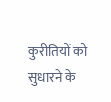कुरीतियों को सुधारने के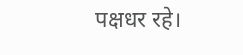पक्षधर रहे।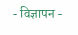- विज्ञापन -